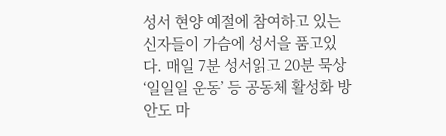성서 현양 예절에 참여하고 있는 신자들이 가슴에 성서을 품고있다. 매일 7분 성서읽고 20분 묵상
‘일일일 운동’ 등 공동체 활성화 방안도 마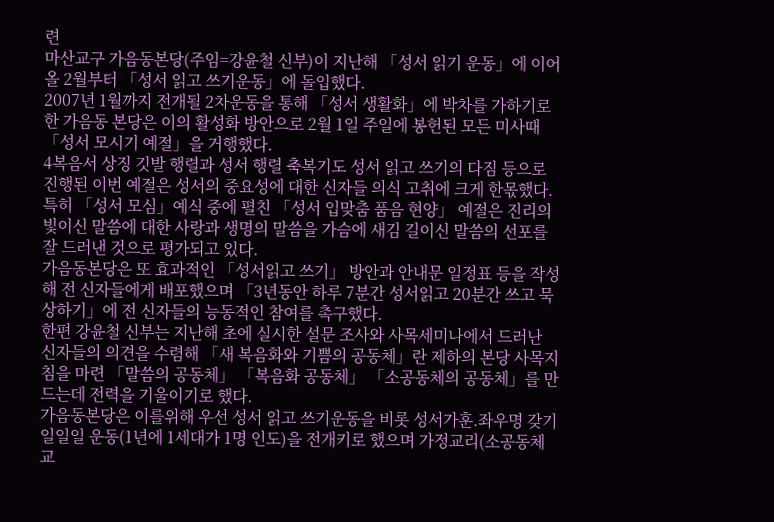련
마산교구 가음동본당(주임=강윤철 신부)이 지난해 「성서 읽기 운동」에 이어 올 2월부터 「성서 읽고 쓰기운동」에 돌입했다.
2007년 1월까지 전개될 2차운동을 통해 「성서 생활화」에 박차를 가하기로 한 가음동 본당은 이의 활성화 방안으로 2월 1일 주일에 봉헌된 모든 미사때 「성서 모시기 예절」을 거행했다.
4복음서 상징 깃발 행렬과 성서 행렬 축복기도 성서 읽고 쓰기의 다짐 등으로 진행된 이번 예절은 성서의 중요성에 대한 신자들 의식 고취에 크게 한몫했다. 특히 「성서 모심」예식 중에 펼친 「성서 입맞춤 품음 현양」 예절은 진리의 빛이신 말씀에 대한 사랑과 생명의 말씀을 가슴에 새김 길이신 말씀의 선포를 잘 드러낸 것으로 평가되고 있다.
가음동본당은 또 효과적인 「성서읽고 쓰기」 방안과 안내문 일정표 등을 작성해 전 신자들에게 배포했으며 「3년동안 하루 7분간 성서읽고 20분간 쓰고 묵상하기」에 전 신자들의 능동적인 참여를 촉구했다.
한편 강윤철 신부는 지난해 초에 실시한 설문 조사와 사목세미나에서 드러난 신자들의 의견을 수렴해 「새 복음화와 기쁨의 공동체」란 제하의 본당 사목지침을 마련 「말씀의 공동체」 「복음화 공동체」 「소공동체의 공동체」를 만드는데 전력을 기울이기로 했다.
가음동본당은 이를위해 우선 성서 읽고 쓰기운동을 비롯 성서가훈.좌우명 갖기 일일일 운동(1년에 1세대가 1명 인도)을 전개키로 했으며 가정교리(소공동체 교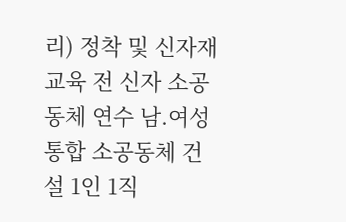리) 정착 및 신자재교육 전 신자 소공동체 연수 남.여성 통합 소공동체 건설 1인 1직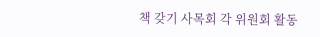책 갖기 사목회 각 위원회 활동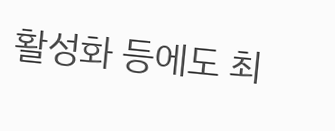활성화 등에도 최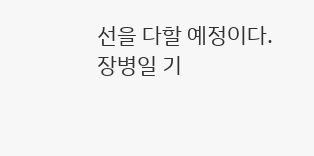선을 다할 예정이다.
장병일 기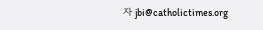자 jbi@catholictimes.org